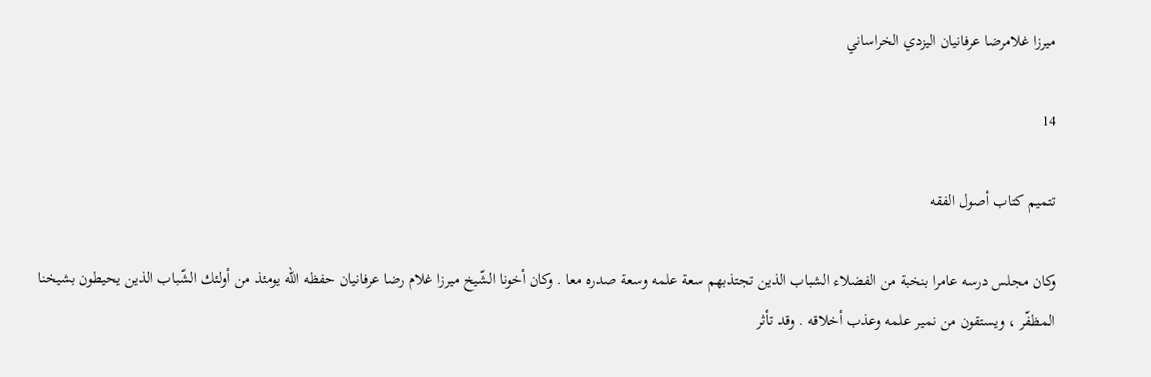ميرزا غلامرضا عرفانيان اليزدي الخراساني

14

تتميم كتاب أصول الفقه

وكان مجلس درسه عامرا بنخبة من الفضلاء الشباب الذين تجتذبهم سعة علمه وسعة صدره معا . وكان أخونا الشّيخ ميرزا غلام رضا عرفانيان حفظه اللّه يومئذ من أولئك الشّباب الذين يحيطون بشيخنا المظفّر ، ويستقون من نمير علمه وعذب أخلاقه . وقد تأثر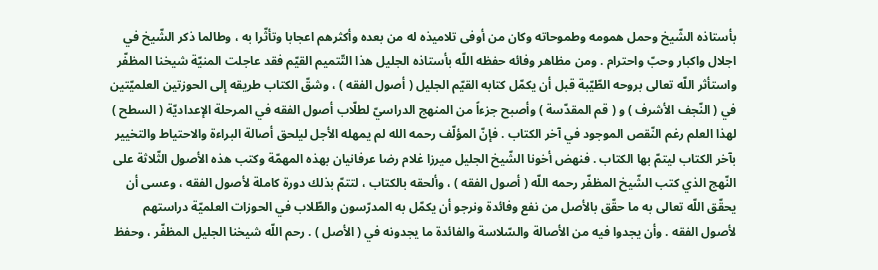بأستاذه الشّيخ وحمل همومه وطموحاته وكان من أوفى تلاميذه له من بعده وأكثرهم اعجابا وتأثّرا به ، وطالما ذكر الشّيخ في اجلال واكبار وحبّ واحترام . ومن مظاهر وفائه حفظه اللّه بأستاذه الجليل هذا التّتميم القيّم فقد عاجلت المنيّة شيخنا المظفّر واستأثر اللّه تعالى بروحه الطّيّبة قبل أن يكمّل كتابه القيّم الجليل ( أصول الفقه ) ، وشقّ الكتاب طريقه إلى الحوزتين العلميّتين في ( النّجف الأشرف ) و ( قم المقدّسة ) وأصبح جزءاً من المنهج الدراسيّ لطلّاب أصول الفقه في المرحلة الإعداديّة ( السطح ) لهذا العلم رغم النّقص الموجود في آخر الكتاب . فإنّ المؤلّف رحمه الله لم يمهله الأجل ليلحق أصالة البراءة والاحتياط والتخيير بآخر الكتاب ليتمّ بها الكتاب . فنهض أخونا الشّيخ الجليل ميرزا غلام رضا عرفانيان بهذه المهمّة وكتب هذه الأصول الثّلاثة على النّهج الذي كتب الشّيخ المظفّر رحمه اللّه ( أصول الفقه ) ، وألحقه بالكتاب ، لتتمّ بذلك دورة كاملة لأصول الفقه ، وعسى أن يحقّق اللّه تعالى به ما حقّق بالأصل من نفع وفائدة ونرجو أن يكمّل به المدرّسون والطّلاب في الحوزات العلميّة دراستهم لأصول الفقه . وأن يجدوا فيه من الأصالة والسّلاسة والفائدة ما يجدونه في ( الأصل ) . رحم اللّه شيخنا الجليل المظفّر ، وحفظ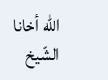اللّه أخانا الشّيخ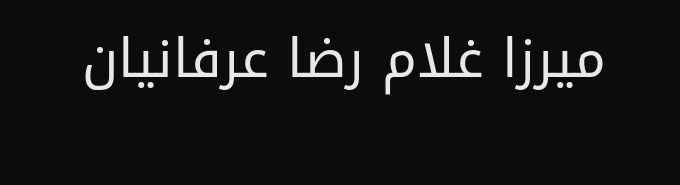ميرزا غلام رضا عرفانيان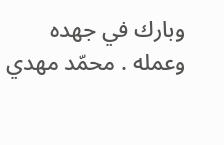وبارك في جهده وعمله . محمّد مهدي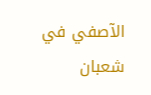الآصفي في شعبان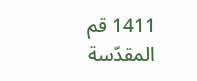1411 قم المقدّسة